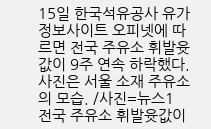15일 한국석유공사 유가정보사이트 오피넷에 따르면 전국 주유소 휘발윳값이 9주 연속 하락했다. 사진은 서울 소재 주유소의 모습. /사진=뉴스1
전국 주유소 휘발윳값이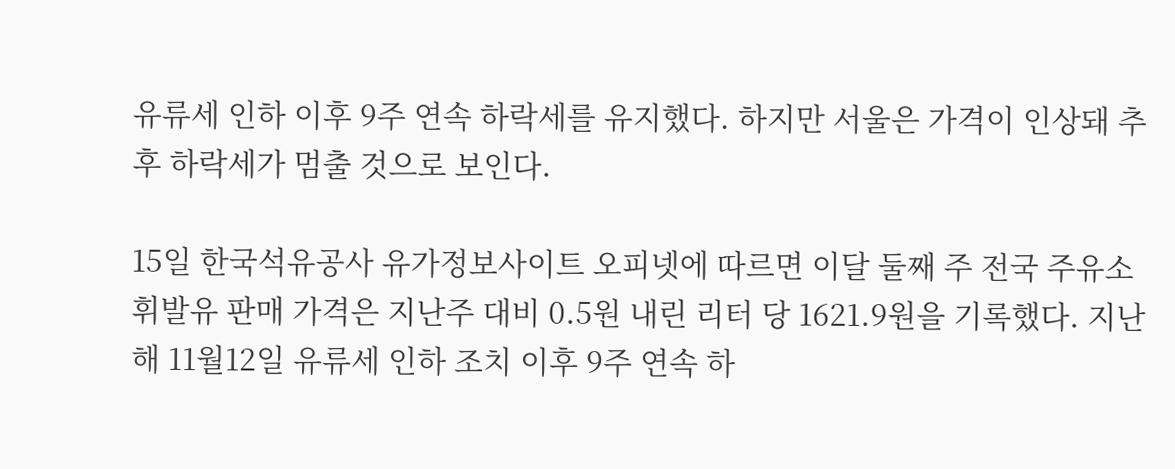유류세 인하 이후 9주 연속 하락세를 유지했다. 하지만 서울은 가격이 인상돼 추후 하락세가 멈출 것으로 보인다.

15일 한국석유공사 유가정보사이트 오피넷에 따르면 이달 둘째 주 전국 주유소 휘발유 판매 가격은 지난주 대비 0.5원 내린 리터 당 1621.9원을 기록했다. 지난해 11월12일 유류세 인하 조치 이후 9주 연속 하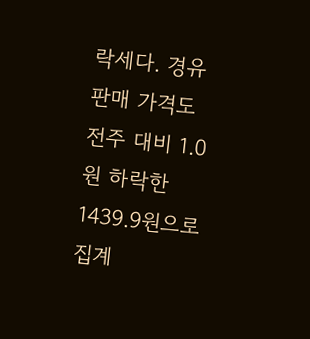락세다. 경유 판매 가격도 전주 대비 1.0원 하락한 1439.9원으로 집계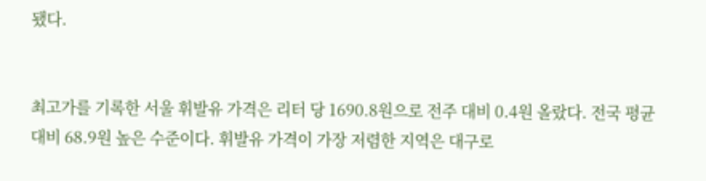됐다.


최고가를 기록한 서울 휘발유 가격은 리터 당 1690.8원으로 전주 대비 0.4원 올랐다. 전국 평균 대비 68.9원 높은 수준이다. 휘발유 가격이 가장 저렴한 지역은 대구로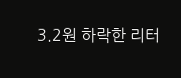3.2원 하락한 리터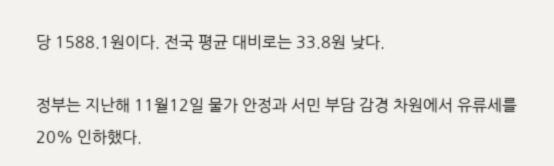당 1588.1원이다. 전국 평균 대비로는 33.8원 낮다.

정부는 지난해 11월12일 물가 안정과 서민 부담 감경 차원에서 유류세를 20% 인하했다.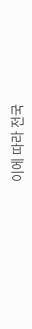이에 따라 전국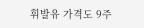휘발유 가격도 9주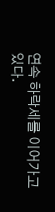연속 하락세를 이어가고 있다.